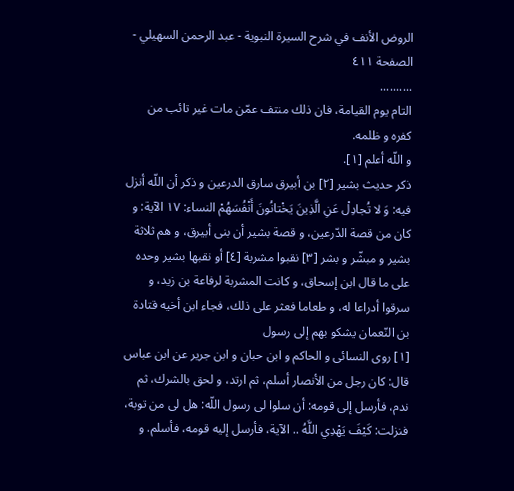الروض الأنف في شرح السيرة النبوية - عبد الرحمن السهيلي - الصفحة ٤١١
..........
التام يوم القيامة، فان ذلك منتف عمّن مات غير تائب من كفره و ظلمه.
و اللّه أعلم [١].
ذكر حديث بشير [٢] بن أبيرق سارق الدرعين و ذكر أن اللّه أنزل فيه: وَ لا تُجادِلْ عَنِ الَّذِينَ يَخْتانُونَ أَنْفُسَهُمْ النساء: ١٧ الآية: و كان من قصة الدّرعين، و قصة بشير أن بنى أبيرق، و هم ثلاثة بشير و مبشّر و بشر [٣] نقبوا مشربة [٤] أو نقبها بشير وحده على ما قال ابن إسحاق، و كانت المشربة لرفاعة بن زيد، و سرقوا أدراعا له، و طعاما فعثر على ذلك، فجاء ابن أخيه قتادة بن النّعمان يشكو بهم إلى رسول
[١] روى النسائى و الحاكم و ابن حبان و ابن جرير عن ابن عباس قال: كان رجل من الأنصار أسلم، ثم ارتد، و لحق بالشرك، ثم ندم، فأرسل إلى قومه: أن سلوا لى رسول اللّه: هل لى من توبة، فنزلت: كَيْفَ يَهْدِي اللَّهُ .. الآية، فأرسل إليه قومه، فأسلم. و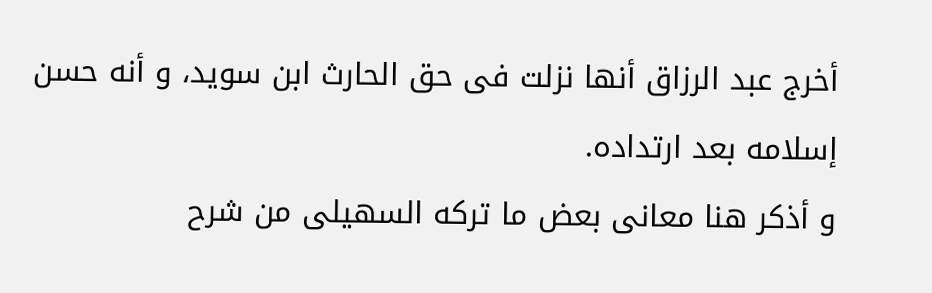أخرج عبد الرزاق أنها نزلت فى حق الحارث ابن سويد، و أنه حسن إسلامه بعد ارتداده.
و أذكر هنا معانى بعض ما تركه السهيلى من شرح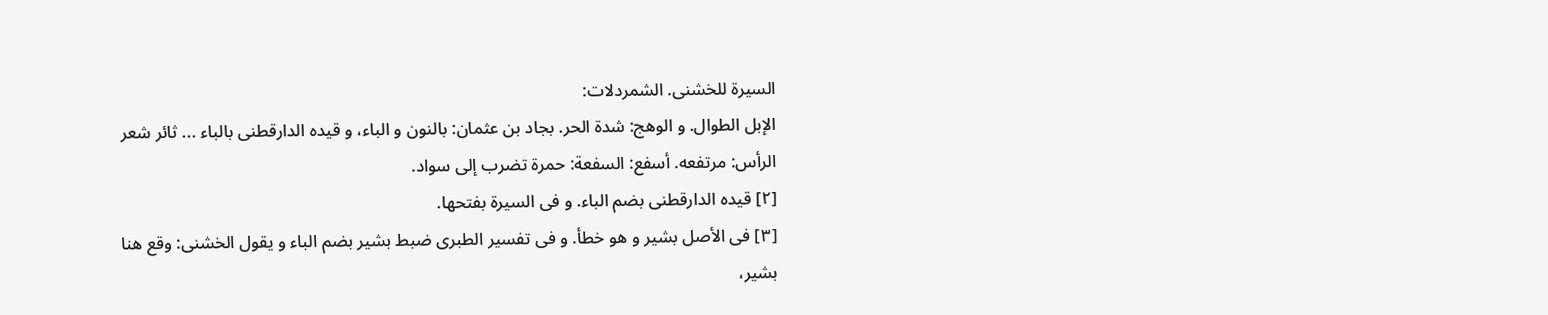السيرة للخشنى. الشمردلات:
الإبل الطوال. و الوهج: شدة الحر. بجاد بن عثمان: بالنون و الباء، و قيده الدارقطنى بالباء ... ثائر شعر الرأس: مرتفعه. أسفع: السفعة: حمرة تضرب إلى سواد.
[٢] قيده الدارقطنى بضم الباء. و فى السيرة بفتحها.
[٣] فى الأصل بشير و هو خطأ. و فى تفسير الطبرى ضبط بشير بضم الباء و يقول الخشنى: وقع هنا بشير،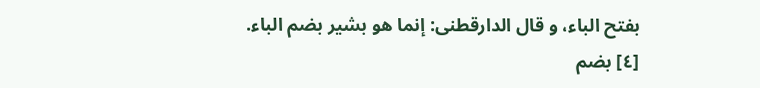بفتح الباء، و قال الدارقطنى: إنما هو بشير بضم الباء.
[٤] بضم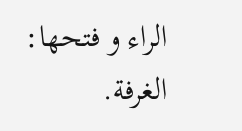الراء و فتحها: الغرفة.